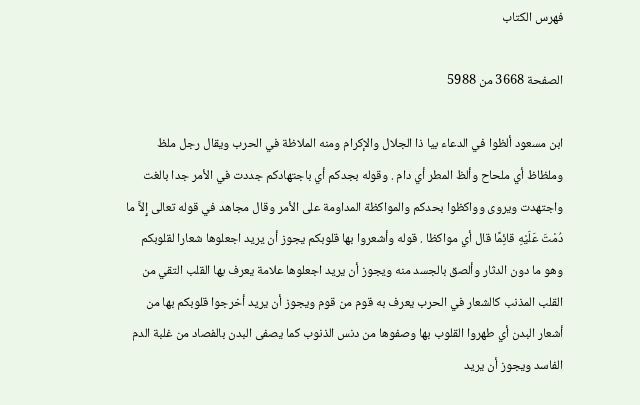فهرس الكتاب

الصفحة 3668 من 5988

ابن مسعود ألظوا في الدعاء بيا ذا الجلال والإكرام ومنه الملاظة في الحرب ويقال رجل ملظ وملظاظ أي ملحاح وألظ المطر أي دام . وقوله بجدكم أي باجتهادكم جددت في الأمر جدا بالغت واجتهدت ويروى وواكظوا بحدكم والمواكظة المداومة على الأمر وقال مجاهد في قوله تعالى إِلاَّ ما دُمْتَ عَلَيْهِ قائِمًا قال أي مواكظا . قوله وأشعروا بها قلوبكم يجوز أن يريد اجعلوها شعارا لقلوبكم وهو ما دون الدثار وألصق بالجسد منه ويجوز أن يريد اجعلوها علامة يعرف بها القلب التقي من القلب المذنب كالشعار في الحرب يعرف به قوم من قوم ويجوز أن يريد أخرجوا قلوبكم بها من أشعار البدن أي طهروا القلوب بها وصفوها من دنس الذنوب كما يصفى البدن بالفصاد من غلبة الدم الفاسد ويجوز أن يريد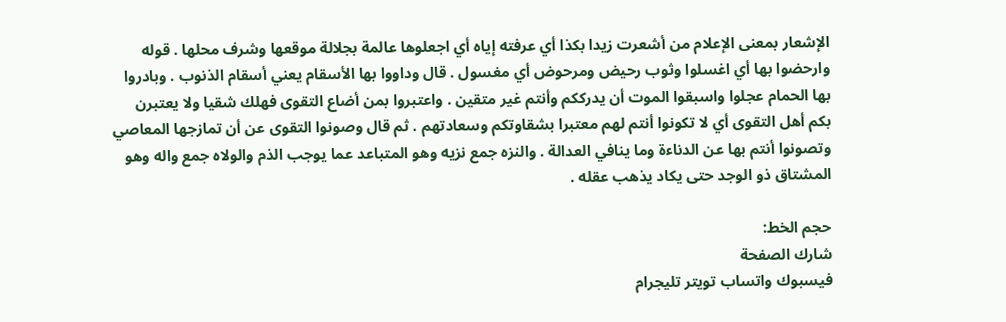الإشعار بمعنى الإعلام من أشعرت زيدا بكذا أي عرفته إياه أي اجعلوها عالمة بجلالة موقعها وشرف محلها . قوله وارحضوا بها أي اغسلوا وثوب رحيض ومرحوض أي مغسول . قال وداووا بها الأسقام يعني أسقام الذنوب . وبادروا بها الحمام عجلوا واسبقوا الموت أن يدرككم وأنتم غير متقين . واعتبروا بمن أضاع التقوى فهلك شقيا ولا يعتبرن بكم أهل التقوى أي لا تكونوا أنتم لهم معتبرا بشقاوتكم وسعادتهم . ثم قال وصونوا التقوى عن أن تمازجها المعاصي وتصونوا أنتم بها عن الدناءة وما ينافي العدالة . والنزه جمع نزيه وهو المتباعد عما يوجب الذم والولاه جمع واله وهو المشتاق ذو الوجد حتى يكاد يذهب عقله .

حجم الخط:
شارك الصفحة
فيسبوك واتساب تويتر تليجرام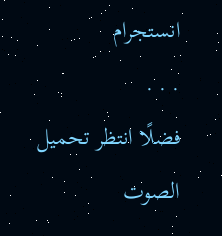انستجرام
. . .
فضلًا انتظر تحميل الصوت